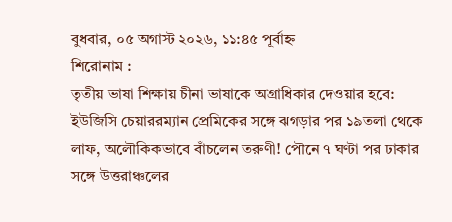বুধবার, ০৫ অগাস্ট ২০২৬, ১১:৪৫ পূর্বাহ্ন
শিরোনাম :
তৃতীয় ভাষা শিক্ষায় চীনা ভাষাকে অগ্রাধিকার দেওয়ার হবে: ইউজিসি চেয়াররম্যান প্রেমিকের সঙ্গে ঝগড়ার পর ১৯তলা থেকে লাফ, অলৌকিকভাবে বাঁচলেন তরুণী! পৌনে ৭ ঘণ্টা পর ঢাকার সঙ্গে উত্তরাঞ্চলের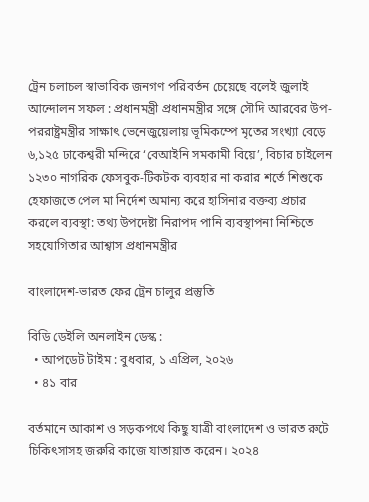ট্রেন চলাচল স্বাভাবিক জনগণ পরিবর্তন চেয়েছে বলেই জুলাই আন্দোলন সফল : প্রধানমন্ত্রী প্রধানমন্ত্রীর সঙ্গে সৌদি আরবের উপ-পররাষ্ট্রমন্ত্রীর সাক্ষাৎ ভেনেজুয়েলায় ভূমিকম্পে মৃতের সংখ্যা বেড়ে ৬,১২৫ ঢাকেশ্বরী মন্দিরে ‘বেআইনি সমকামী বিয়ে’, বিচার চাইলেন ১২৩০ নাগরিক ফেসবুক-টিকটক ব্যবহার না করার শর্তে শিশুকে হেফাজতে পেল মা নির্দেশ অমান্য করে হাসিনার বক্তব্য প্রচার করলে ব্যবস্থা: তথ্য উপদেষ্টা নিরাপদ পানি ব্যবস্থাপনা নিশ্চিতে সহযোগিতার আশ্বাস প্রধানমন্ত্রীর

বাংলাদেশ-ভারত ফের ট্রেন চালুর প্রস্তুতি

বিডি ডেইলি অনলাইন ডেস্ক :
  • আপডেট টাইম : বুধবার, ১ এপ্রিল, ২০২৬
  • ৪১ বার

বর্তমানে আকাশ ও সড়কপথে কিছু যাত্রী বাংলাদেশ ও ভারত রুটে চিকিৎসাসহ জরুরি কাজে যাতায়াত করেন। ২০২৪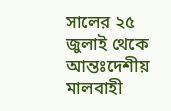সালের ২৫ জুলাই থেকে আন্তঃদেশীয় মালবাহী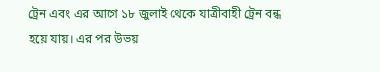ট্রেন এবং এর আগে ১৮ জুলাই থেকে যাত্রীবাহী ট্রেন বন্ধ হয়ে যায়। এর পর উভয়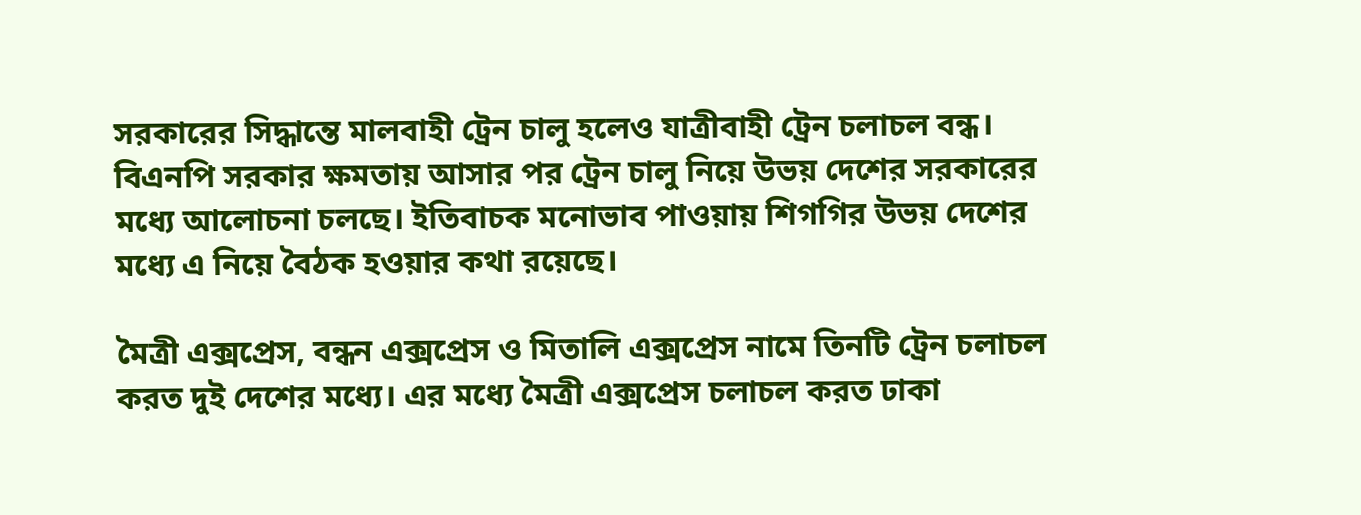সরকারের সিদ্ধান্তে মালবাহী ট্রেন চালু হলেও যাত্রীবাহী ট্রেন চলাচল বন্ধ। বিএনপি সরকার ক্ষমতায় আসার পর ট্রেন চালু নিয়ে উভয় দেশের সরকারের মধ্যে আলোচনা চলছে। ইতিবাচক মনোভাব পাওয়ায় শিগগির উভয় দেশের মধ্যে এ নিয়ে বৈঠক হওয়ার কথা রয়েছে।

মৈত্রী এক্সপ্রেস, বন্ধন এক্সপ্রেস ও মিতালি এক্সপ্রেস নামে তিনটি ট্রেন চলাচল করত দুই দেশের মধ্যে। এর মধ্যে মৈত্রী এক্সপ্রেস চলাচল করত ঢাকা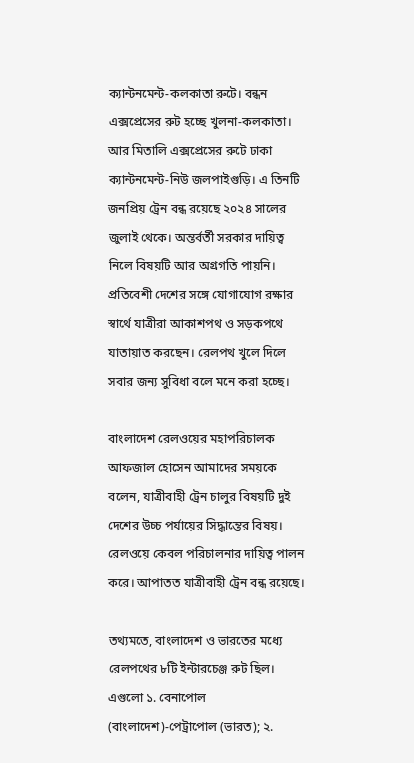ক্যান্টনমেন্ট-কলকাতা রুটে। বন্ধন এক্সপ্রেসের রুট হচ্ছে খুলনা-কলকাতা। আর মিতালি এক্সপ্রেসের রুটে ঢাকা ক্যান্টনমেন্ট-নিউ জলপাইগুড়ি। এ তিনটি জনপ্রিয় ট্রেন বন্ধ রয়েছে ২০২৪ সালের জুলাই থেকে। অন্তর্বর্তী সরকার দায়িত্ব নিলে বিষয়টি আর অগ্রগতি পায়নি। প্রতিবেশী দেশের সঙ্গে যোগাযোগ রক্ষার স্বার্থে যাত্রীরা আকাশপথ ও সড়কপথে যাতায়াত করছেন। রেলপথ খুলে দিলে সবার জন্য সুবিধা বলে মনে করা হচ্ছে।

বাংলাদেশ রেলওয়ের মহাপরিচালক আফজাল হোসেন আমাদের সময়কে বলেন, যাত্রীবাহী ট্রেন চালুর বিষয়টি দুই দেশের উচ্চ পর্যায়ের সিদ্ধান্তের বিষয়। রেলওয়ে কেবল পরিচালনার দায়িত্ব পালন করে। আপাতত যাত্রীবাহী ট্রেন বন্ধ রয়েছে।

তথ্যমতে, বাংলাদেশ ও ভারতের মধ্যে রেলপথের ৮টি ইন্টারচেঞ্জ রুট ছিল। এগুলো ১. বেনাপোল (বাংলাদেশ)-পেট্রাপোল (ভারত); ২.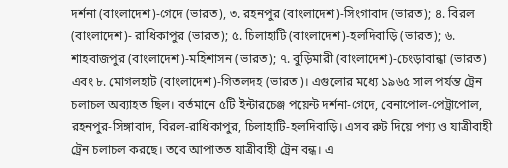দর্শনা (বাংলাদেশ)-গেদে (ভারত), ৩. রহনপুর (বাংলাদেশ)-সিংগাবাদ (ভারত); ৪. বিরল (বাংলাদেশ)- রাধিকাপুর (ভারত); ৫. চিলাহাটি (বাংলাদেশ)-হলদিবাড়ি (ভারত); ৬. শাহবাজপুর (বাংলাদেশ)-মহিশাসন (ভারত); ৭. বুড়িমারী (বাংলাদেশ)-চেংড়াবান্ধা (ভারত) এবং ৮. মোগলহাট (বাংলাদেশ)-গিতলদহ (ভারত)। এগুলোর মধ্যে ১৯৬৫ সাল পর্যন্ত ট্রেন চলাচল অব্যাহত ছিল। বর্তমানে ৫টি ইন্টারচেঞ্জ পয়েন্ট দর্শনা-গেদে, বেনাপোল-পেট্রাপোল, রহনপুর-সিঙ্গাবাদ, বিরল-রাধিকাপুর, চিলাহাটি-হলদিবাড়ি। এসব রুট দিয়ে পণ্য ও যাত্রীবাহী ট্রেন চলাচল করছে। তবে আপাতত যাত্রীবাহী ট্রেন বন্ধ। এ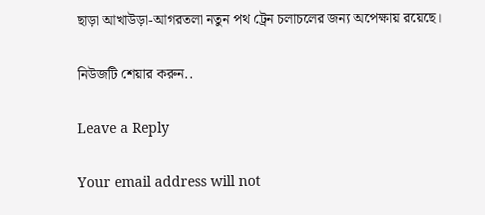ছাড়া আখাউড়া-আগরতলা নতুন পথ ট্রেন চলাচলের জন্য অপেক্ষায় রয়েছে।

নিউজটি শেয়ার করুন..

Leave a Reply

Your email address will not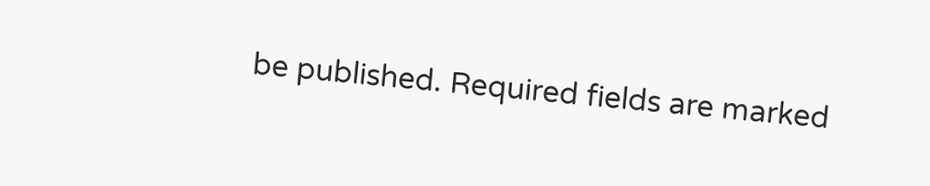be published. Required fields are marked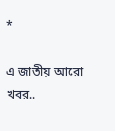*

এ জাতীয় আরো খবর..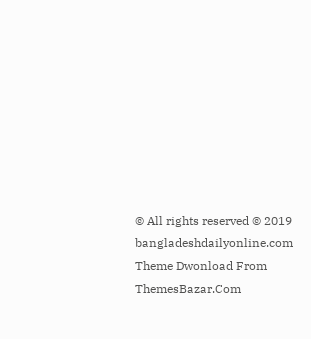© All rights reserved © 2019 bangladeshdailyonline.com
Theme Dwonload From ThemesBazar.Com